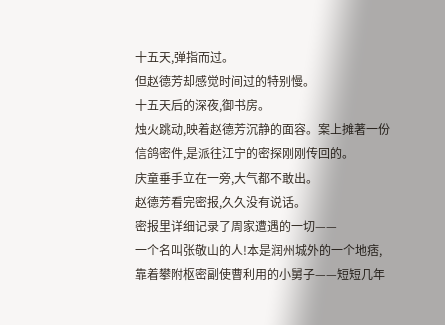十五天,弹指而过。
但赵德芳却感觉时间过的特别慢。
十五天后的深夜,御书房。
烛火跳动,映着赵德芳沉静的面容。案上摊著一份信鸽密件,是派往江宁的密探刚刚传回的。
庆童垂手立在一旁,大气都不敢出。
赵德芳看完密报,久久没有说话。
密报里详细记录了周家遭遇的一切——
一个名叫张敬山的人!本是润州城外的一个地痞,靠着攀附枢密副使曹利用的小舅子——短短几年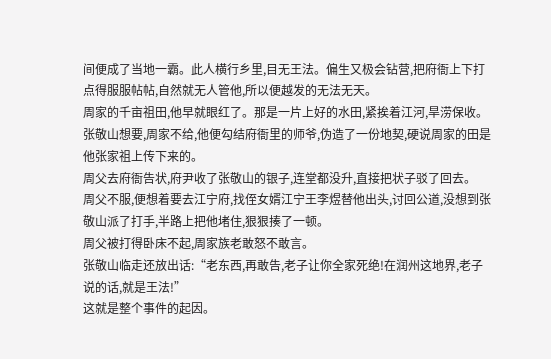间便成了当地一霸。此人横行乡里,目无王法。偏生又极会钻营,把府衙上下打点得服服帖帖,自然就无人管他,所以便越发的无法无天。
周家的千亩祖田,他早就眼红了。那是一片上好的水田,紧挨着江河,旱涝保收。张敬山想要,周家不给,他便勾结府衙里的师爷,伪造了一份地契,硬说周家的田是他张家祖上传下来的。
周父去府衙告状,府尹收了张敬山的银子,连堂都没升,直接把状子驳了回去。
周父不服,便想着要去江宁府,找侄女婿江宁王李煜替他出头,讨回公道,没想到张敬山派了打手,半路上把他堵住,狠狠揍了一顿。
周父被打得卧床不起,周家族老敢怒不敢言。
张敬山临走还放出话:“老东西,再敢告,老子让你全家死绝!在润州这地界,老子说的话,就是王法!”
这就是整个事件的起因。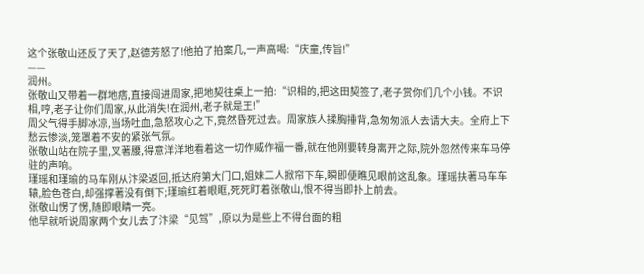这个张敬山还反了天了,赵德芳怒了!他拍了拍案几,一声高喝:“庆童,传旨!”
——
润州。
张敬山又带着一群地痞,直接闯进周家,把地契往桌上一拍:“识相的,把这田契签了,老子赏你们几个小钱。不识相,哼,老子让你们周家,从此消失!在润州,老子就是王!”
周父气得手脚冰凉,当场吐血,急怒攻心之下,竟然昏死过去。周家族人揉胸捶背,急匆匆派人去请大夫。全府上下愁云惨淡,笼罩着不安的紧张气氛。
张敬山站在院子里,叉著腰,得意洋洋地看着这一切作威作福一番,就在他刚要转身离开之际,院外忽然传来车马停驻的声响。
瑾瑶和瑾瑜的马车刚从汴梁返回,抵达府第大门口,姐妹二人掀帘下车,瞬即便瞧见眼前这乱象。瑾瑶扶著马车车辕,脸色苍白,却强撑著没有倒下;瑾瑜红着眼眶,死死盯着张敬山,恨不得当即扑上前去。
张敬山愣了愣,随即眼睛一亮。
他早就听说周家两个女儿去了汴梁“见驾”,原以为是些上不得台面的粗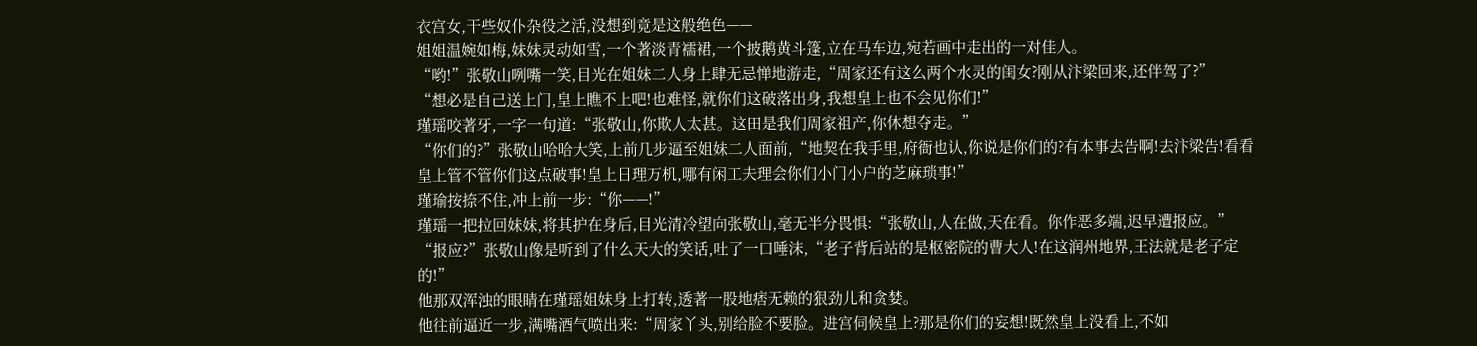衣宫女,干些奴仆杂役之活,没想到竟是这般绝色——
姐姐温婉如梅,妹妹灵动如雪,一个著淡青襦裙,一个披鹅黄斗篷,立在马车边,宛若画中走出的一对佳人。
“哟!”张敬山咧嘴一笑,目光在姐妹二人身上肆无忌惮地游走,“周家还有这么两个水灵的闺女?刚从汴梁回来,还伴驾了?”
“想必是自己送上门,皇上瞧不上吧!也难怪,就你们这破落出身,我想皇上也不会见你们!”
瑾瑶咬著牙,一字一句道:“张敬山,你欺人太甚。这田是我们周家祖产,你休想夺走。”
“你们的?”张敬山哈哈大笑,上前几步逼至姐妹二人面前,“地契在我手里,府衙也认,你说是你们的?有本事去告啊!去汴梁告!看看皇上管不管你们这点破事!皇上日理万机,哪有闲工夫理会你们小门小户的芝麻琐事!”
瑾瑜按捺不住,冲上前一步:“你——!”
瑾瑶一把拉回妹妹,将其护在身后,目光清冷望向张敬山,毫无半分畏惧:“张敬山,人在做,天在看。你作恶多端,迟早遭报应。”
“报应?”张敬山像是听到了什么天大的笑话,吐了一口唾沫,“老子背后站的是枢密院的曹大人!在这润州地界,王法就是老子定的!”
他那双浑浊的眼睛在瑾瑶姐妹身上打转,透著一股地痞无赖的狠劲儿和贪婪。
他往前逼近一步,满嘴酒气喷出来:“周家丫头,别给脸不要脸。进宫伺候皇上?那是你们的妄想!既然皇上没看上,不如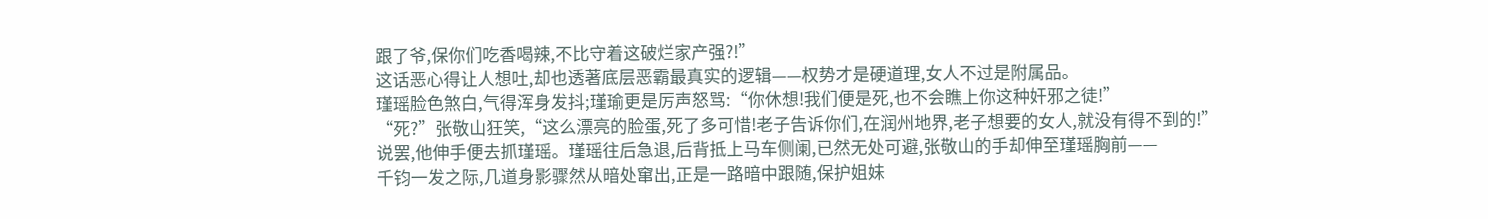跟了爷,保你们吃香喝辣,不比守着这破烂家产强?!”
这话恶心得让人想吐,却也透著底层恶霸最真实的逻辑——权势才是硬道理,女人不过是附属品。
瑾瑶脸色煞白,气得浑身发抖;瑾瑜更是厉声怒骂:“你休想!我们便是死,也不会瞧上你这种奸邪之徒!”
“死?”张敬山狂笑,“这么漂亮的脸蛋,死了多可惜!老子告诉你们,在润州地界,老子想要的女人,就没有得不到的!”
说罢,他伸手便去抓瑾瑶。瑾瑶往后急退,后背抵上马车侧阑,已然无处可避,张敬山的手却伸至瑾瑶胸前——
千钧一发之际,几道身影骤然从暗处窜出,正是一路暗中跟随,保护姐妹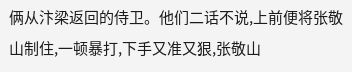俩从汴梁返回的侍卫。他们二话不说,上前便将张敬山制住,一顿暴打,下手又准又狠,张敬山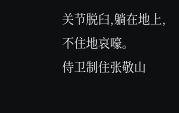关节脱臼,躺在地上,不住地哀嚎。
侍卫制住张敬山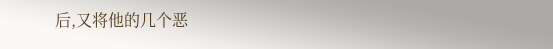后,又将他的几个恶